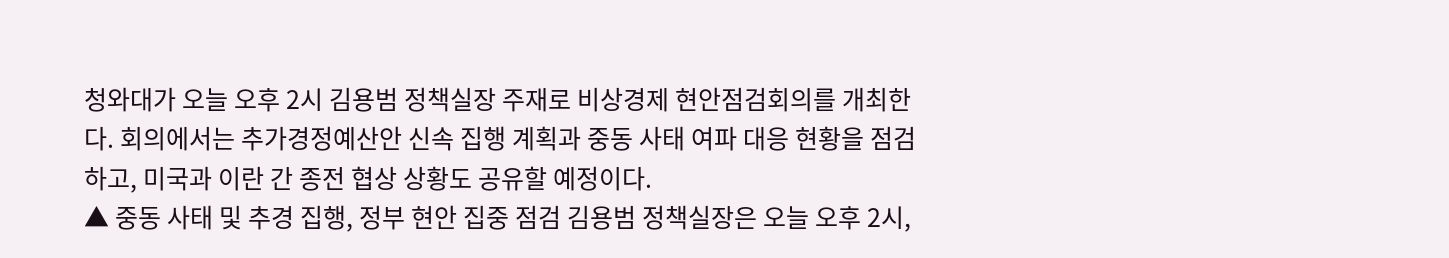청와대가 오늘 오후 2시 김용범 정책실장 주재로 비상경제 현안점검회의를 개최한다. 회의에서는 추가경정예산안 신속 집행 계획과 중동 사태 여파 대응 현황을 점검하고, 미국과 이란 간 종전 협상 상황도 공유할 예정이다.
▲ 중동 사태 및 추경 집행, 정부 현안 집중 점검 김용범 정책실장은 오늘 오후 2시,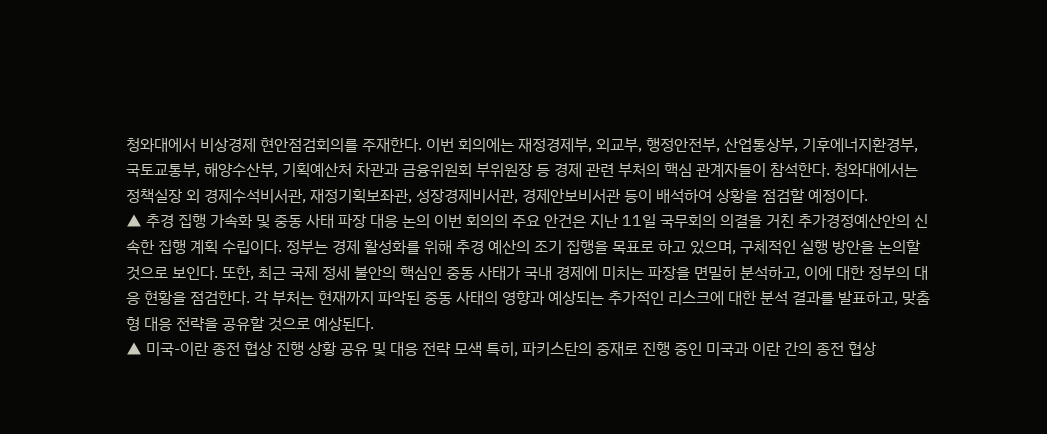청와대에서 비상경제 현안점검회의를 주재한다. 이번 회의에는 재정경제부, 외교부, 행정안전부, 산업통상부, 기후에너지환경부, 국토교통부, 해양수산부, 기획예산처 차관과 금융위원회 부위원장 등 경제 관련 부처의 핵심 관계자들이 참석한다. 청와대에서는 정책실장 외 경제수석비서관, 재정기획보좌관, 성장경제비서관, 경제안보비서관 등이 배석하여 상황을 점검할 예정이다.
▲ 추경 집행 가속화 및 중동 사태 파장 대응 논의 이번 회의의 주요 안건은 지난 11일 국무회의 의결을 거친 추가경정예산안의 신속한 집행 계획 수립이다. 정부는 경제 활성화를 위해 추경 예산의 조기 집행을 목표로 하고 있으며, 구체적인 실행 방안을 논의할 것으로 보인다. 또한, 최근 국제 정세 불안의 핵심인 중동 사태가 국내 경제에 미치는 파장을 면밀히 분석하고, 이에 대한 정부의 대응 현황을 점검한다. 각 부처는 현재까지 파악된 중동 사태의 영향과 예상되는 추가적인 리스크에 대한 분석 결과를 발표하고, 맞춤형 대응 전략을 공유할 것으로 예상된다.
▲ 미국-이란 종전 협상 진행 상황 공유 및 대응 전략 모색 특히, 파키스탄의 중재로 진행 중인 미국과 이란 간의 종전 협상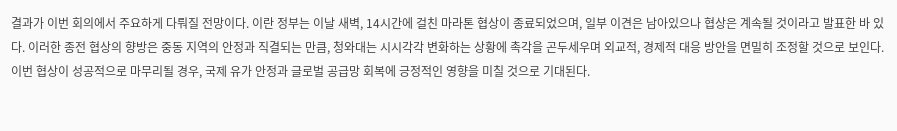결과가 이번 회의에서 주요하게 다뤄질 전망이다. 이란 정부는 이날 새벽, 14시간에 걸친 마라톤 협상이 종료되었으며, 일부 이견은 남아있으나 협상은 계속될 것이라고 발표한 바 있다. 이러한 종전 협상의 향방은 중동 지역의 안정과 직결되는 만큼, 청와대는 시시각각 변화하는 상황에 촉각을 곤두세우며 외교적, 경제적 대응 방안을 면밀히 조정할 것으로 보인다. 이번 협상이 성공적으로 마무리될 경우, 국제 유가 안정과 글로벌 공급망 회복에 긍정적인 영향을 미칠 것으로 기대된다.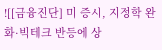![[금융진단] 미 증시, 지정학 완화·빅테크 반등에 상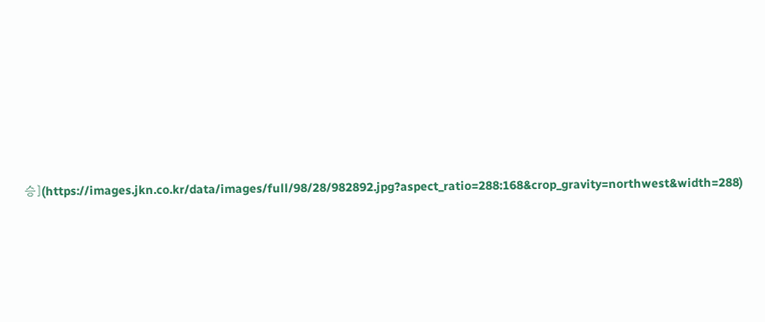승](https://images.jkn.co.kr/data/images/full/98/28/982892.jpg?aspect_ratio=288:168&crop_gravity=northwest&width=288)